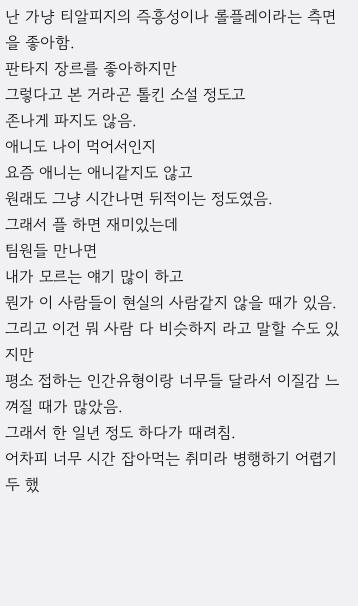난 가냥 티알피지의 즉흥성이나 롤플레이라는 측면을 좋아함.
판타지 장르를 좋아하지만
그렇다고 본 거라곤 톨킨 소설 정도고
존나게 파지도 않음.
애니도 나이 먹어서인지
요즘 애니는 애니같지도 않고
원래도 그냥 시간나면 뒤적이는 정도였음.
그래서 플 하면 재미있는데
팀원들 만나면
내가 모르는 얘기 많이 하고
뭔가 이 사람들이 현실의 사람같지 않을 때가 있음.
그리고 이건 뭐 사람 다 비슷하지 라고 말할 수도 있지만
평소 접하는 인간유형이랑 너무들 달라서 이질감 느껴질 때가 많았음.
그래서 한 일년 정도 하다가 때려침.
어차피 너무 시간 잡아먹는 취미라 병행하기 어렵기두 했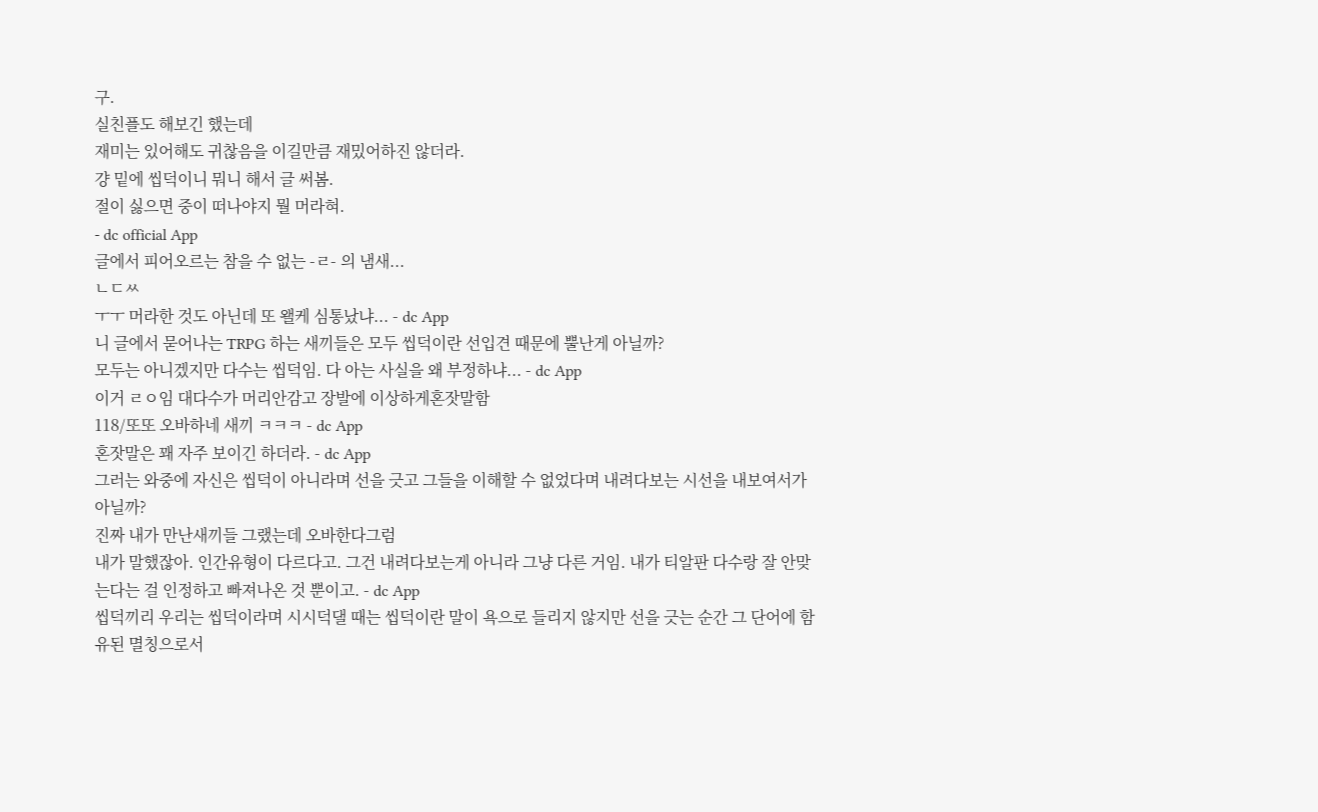구.
실친플도 해보긴 했는데
재미는 있어해도 귀찮음을 이길만큼 재밌어하진 않더라.
걍 밑에 씹덕이니 뭐니 해서 글 써봄.
절이 싫으면 중이 떠나야지 뭘 머라혀.
- dc official App
글에서 피어오르는 참을 수 없는 -ㄹ- 의 냄새...
ㄴㄷㅆ
ㅜㅜ 머라한 것도 아닌데 또 왤케 심통났냐... - dc App
니 글에서 묻어나는 TRPG 하는 새끼들은 모두 씹덕이란 선입견 때문에 뿔난게 아닐까?
모두는 아니겠지만 다수는 씹덕임. 다 아는 사실을 왜 부정하냐... - dc App
이거 ㄹㅇ임 대다수가 머리안감고 장발에 이상하게혼잣말함
118/또또 오바하네 새끼 ㅋㅋㅋ - dc App
혼잣말은 꽤 자주 보이긴 하더라. - dc App
그러는 와중에 자신은 씹덕이 아니라며 선을 긋고 그들을 이해할 수 없었다며 내려다보는 시선을 내보여서가 아닐까?
진짜 내가 만난새끼들 그랬는데 오바한다그럼
내가 말했잖아. 인간유형이 다르다고. 그건 내려다보는게 아니라 그냥 다른 거임. 내가 티알판 다수랑 잘 안맞는다는 걸 인정하고 빠져나온 것 뿐이고. - dc App
씹덕끼리 우리는 씹덕이라며 시시덕댈 때는 씹덕이란 말이 욕으로 들리지 않지만 선을 긋는 순간 그 단어에 함유된 멸칭으로서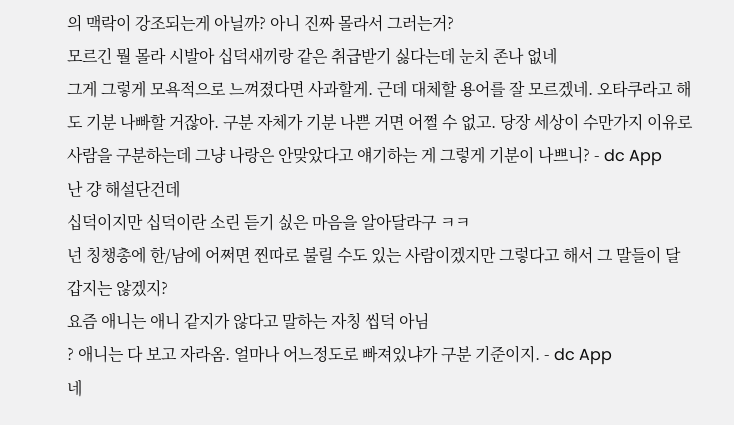의 맥락이 강조되는게 아닐까? 아니 진짜 몰라서 그러는거?
모르긴 뭘 몰라 시발아 십덕새끼랑 같은 취급받기 싫다는데 눈치 존나 없네
그게 그렇게 모욕적으로 느껴졌다면 사과할게. 근데 대체할 용어를 잘 모르겠네. 오타쿠라고 해도 기분 나빠할 거잖아. 구분 자체가 기분 나쁜 거면 어쩔 수 없고. 당장 세상이 수만가지 이유로 사람을 구분하는데 그냥 나랑은 안맞았다고 얘기하는 게 그렇게 기분이 나쁘니? - dc App
난 걍 해설단건데
십덕이지만 십덕이란 소린 듣기 싨은 마음을 알아달라구 ㅋㅋ
넌 칭챙총에 한/남에 어쩌면 찐따로 불릴 수도 있는 사람이겠지만 그렇다고 해서 그 말들이 달갑지는 않겠지?
요즘 애니는 애니 같지가 않다고 말하는 자칭 씹덕 아님
? 애니는 다 보고 자라옴. 얼마나 어느정도로 빠져있냐가 구분 기준이지. - dc App
네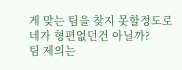게 맞는 팀을 찾지 못할정도로 네가 형편없던건 아닐까?
팀 제의는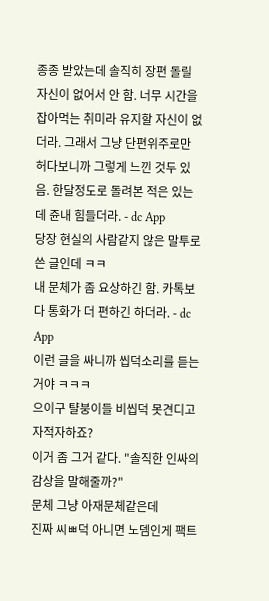종종 받았는데 솔직히 장편 돌릴 자신이 없어서 안 함. 너무 시간을 잡아먹는 취미라 유지할 자신이 없더라. 그래서 그냥 단편위주로만 허다보니까 그렇게 느낀 것두 있음. 한달정도로 돌려본 적은 있는데 쥰내 힘들더라. - dc App
당장 현실의 사람같지 않은 말투로 쓴 글인데 ㅋㅋ
내 문체가 좀 요상하긴 함. 카톡보다 통화가 더 편하긴 하더라. - dc App
이런 글을 싸니까 씹덕소리를 듣는거야 ㅋㅋㅋ
으이구 턀붕이들 비씹덕 못견디고 자적자하죠?
이거 좀 그거 같다. "솔직한 인싸의 감상을 말해줄까?"
문체 그냥 아재문체같은데
진짜 씨ㅃ덕 아니면 노뎀인게 팩트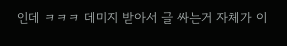인데 ㅋㅋㅋ 데미지 받아서 글 싸는거 자체가 이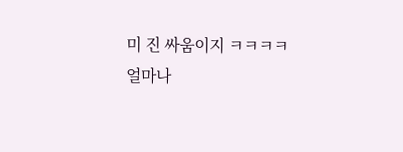미 진 싸움이지 ㅋㅋㅋㅋ
얼마나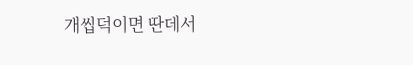개씹덕이면 딴데서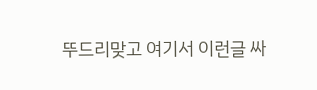뚜드리맞고 여기서 이런글 싸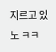지르고 있노 ㅋㅋ